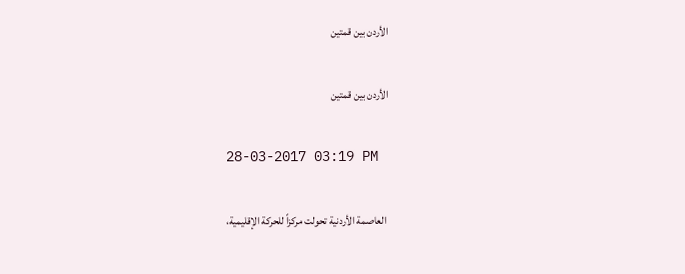الأردن بين قمتين

الأردن بين قمتين

28-03-2017 03:19 PM

 العاصمة الأردنية تحولت مركزاً للحركة الإقليمية،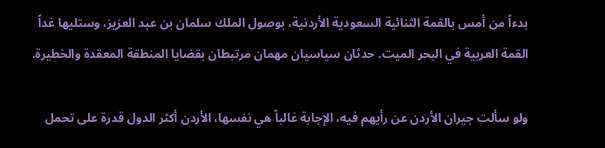بدءاً من أمس بالقمة الثنائية السعودية الأردنية، بوصول الملك سلمان بن عبد العزيز، وستليها غداً القمة العربية في البحر الميت. حدثان سياسيان مهمان مرتبطان بقضايا المنطقة المعقدة والخطيرة.

ولو سألت جيران الأردن عن رأيهم فيه، الإجابة غالباً هي نفسها، الأردن أكثر الدول قدرة على تحمل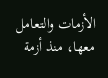الأزمات والتعامل معها، منذ أزمة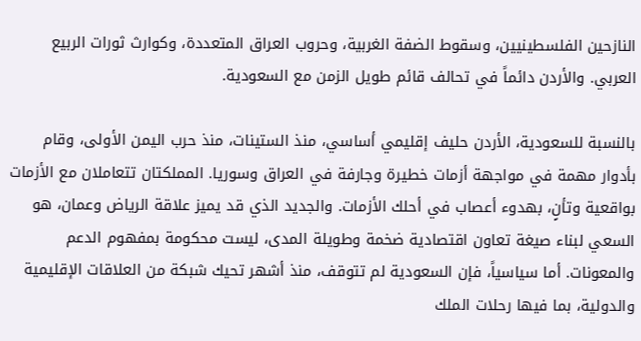النازحين الفلسطينيين، وسقوط الضفة الغربية، وحروب العراق المتعددة، وكوارث ثورات الربيع العربي. والأردن دائماً في تحالف قائم طويل الزمن مع السعودية.

بالنسبة للسعودية، الأردن حليف إقليمي أساسي، منذ الستينات، منذ حرب اليمن الأولى، وقام بأدوار مهمة في مواجهة أزمات خطيرة وجارفة في العراق وسوريا. المملكتان تتعاملان مع الأزمات بواقعية وتأنٍ، بهدوء أعصاب في أحلك الأزمات. والجديد الذي قد يميز علاقة الرياض وعمان، هو السعي لبناء صيغة تعاون اقتصادية ضخمة وطويلة المدى، ليست محكومة بمفهوم الدعم والمعونات. أما سياسياً، فإن السعودية لم تتوقف، منذ أشهر تحيك شبكة من العلاقات الإقليمية والدولية، بما فيها رحلات الملك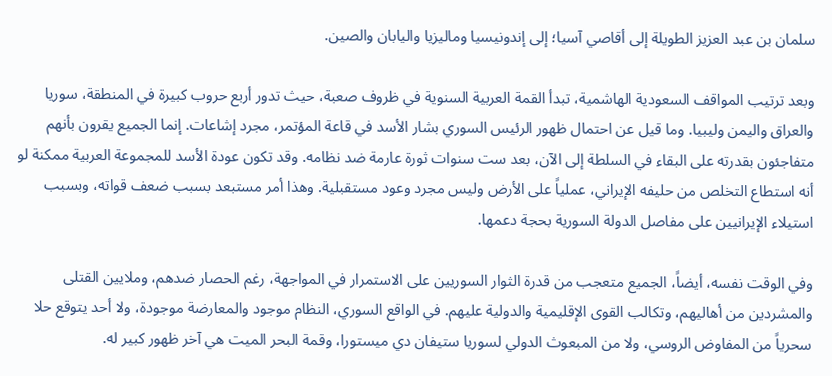سلمان بن عبد العزيز الطويلة إلى أقاصي آسيا؛ إلى إندونيسيا وماليزيا واليابان والصين.

وبعد ترتيب المواقف السعودية الهاشمية، تبدأ القمة العربية السنوية في ظروف صعبة، حيث تدور أربع حروب كبيرة في المنطقة، سوريا والعراق واليمن وليبيا. وما قيل عن احتمال ظهور الرئيس السوري بشار الأسد في قاعة المؤتمر، مجرد إشاعات. إنما الجميع يقرون بأنهم متفاجئون بقدرته على البقاء في السلطة إلى الآن، بعد ست سنوات ثورة عارمة ضد نظامه. وقد تكون عودة الأسد للمجموعة العربية ممكنة لو أنه استطاع التخلص من حليفه الإيراني، عملياً على الأرض وليس مجرد وعود مستقبلية. وهذا أمر مستبعد بسبب ضعف قواته، وبسبب استيلاء الإيرانيين على مفاصل الدولة السورية بحجة دعمها.

وفي الوقت نفسه، أيضاً، الجميع متعجب من قدرة الثوار السوريين على الاستمرار في المواجهة، رغم الحصار ضدهم، وملايين القتلى والمشردين من أهاليهم، وتكالب القوى الإقليمية والدولية عليهم. في الواقع السوري، النظام موجود والمعارضة موجودة، ولا أحد يتوقع حلا سحرياً من المفاوض الروسي، ولا من المبعوث الدولي لسوريا ستيفان دي ميستورا، وقمة البحر الميت هي آخر ظهور كبير له.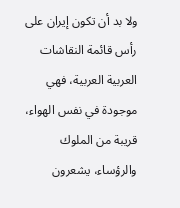ولا بد أن تكون إيران على رأس قائمة النقاشات العربية العربية، فهي موجودة في نفس الهواء، قريبة من الملوك والرؤساء، يشعرون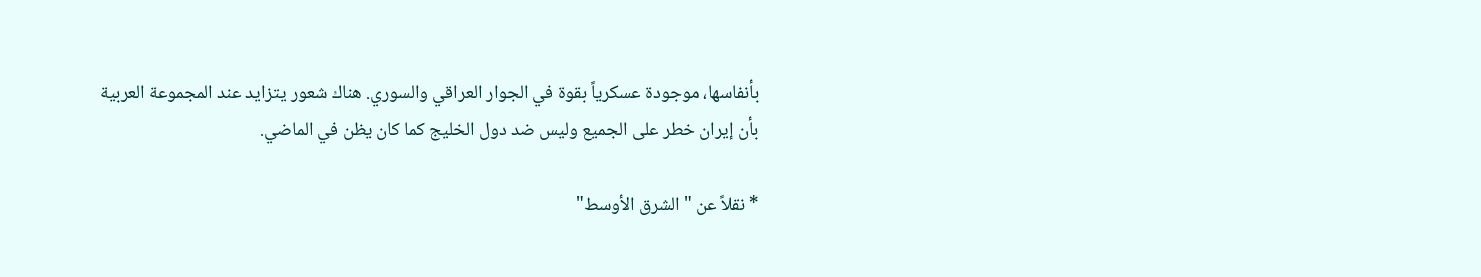بأنفاسها، موجودة عسكرياً بقوة في الجوار العراقي والسوري. هناك شعور يتزايد عند المجموعة العربية بأن إيران خطر على الجميع وليس ضد دول الخليج كما كان يظن في الماضي.

* نقلاً عن "الشرق الأوسط"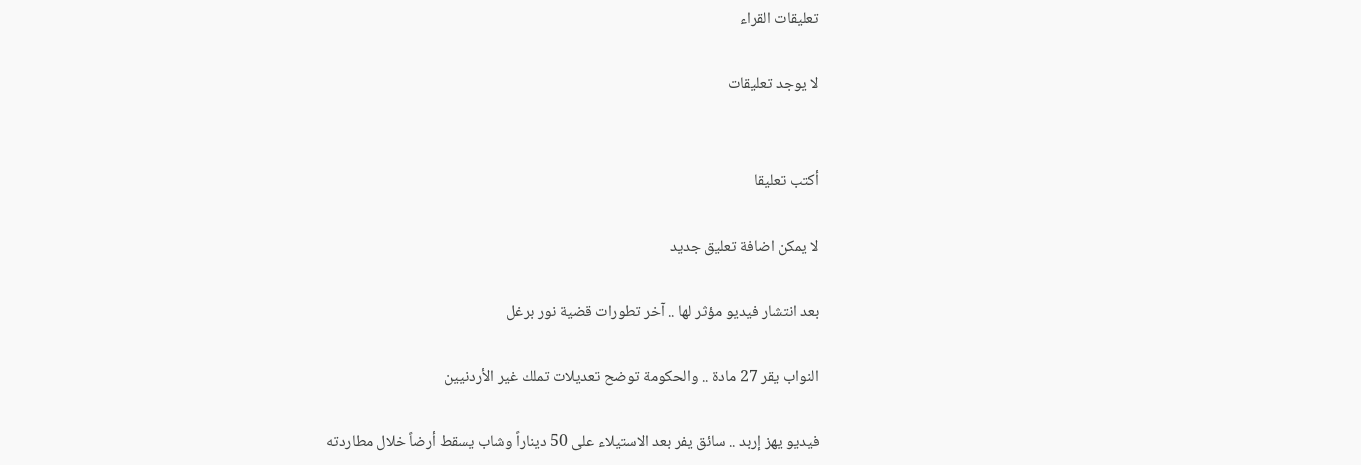تعليقات القراء

لا يوجد تعليقات


أكتب تعليقا

لا يمكن اضافة تعليق جديد

بعد انتشار فيديو مؤثر لها .. آخر تطورات قضية نور برغل

النواب يقر 27 مادة .. والحكومة توضح تعديلات تملك غير الأردنيين

فيديو يهز إربد .. سائق يفر بعد الاستيلاء على 50 ديناراً وشاب يسقط أرضاً خلال مطاردته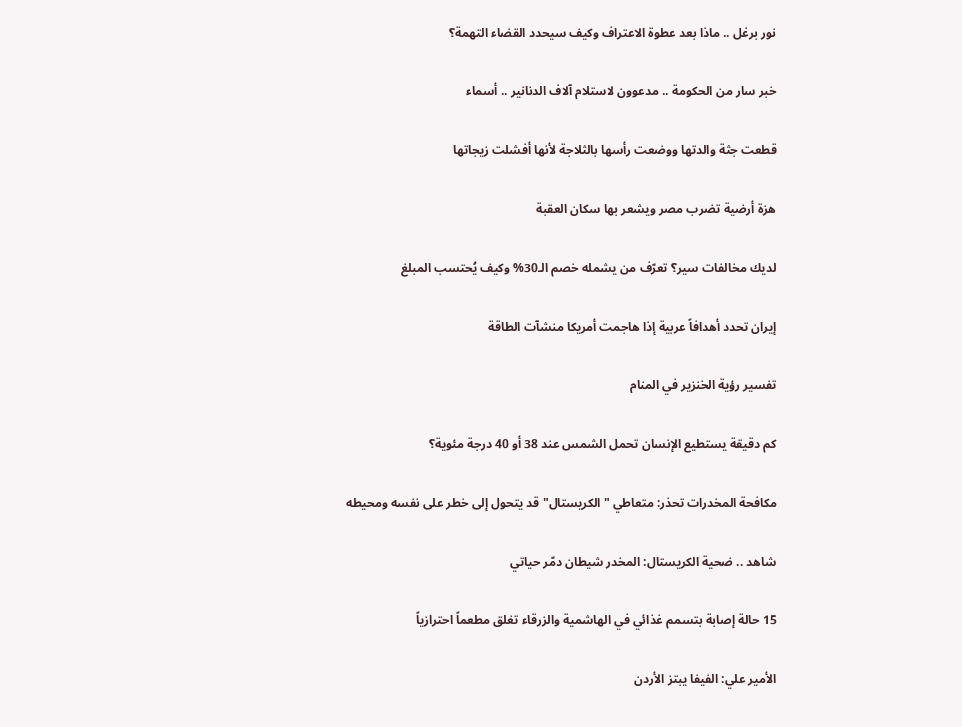نور برغل .. ماذا بعد عطوة الاعتراف وكيف سيحدد القضاء التهمة؟

خبر سار من الحكومة .. مدعوون لاستلام آلاف الدنانير .. أسماء

قطعت جثة والدتها ووضعت رأسها بالثلاجة لأنها أفشلت زيجاتها

هزة أرضية تضرب مصر ويشعر بها سكان العقبة

لديك مخالفات سير؟ تعرّف من يشمله خصم الـ30% وكيف يُحتسب المبلغ

إيران تحدد أهدافاً عربية إذا هاجمت أمريكا منشآت الطاقة

تفسير رؤية الخنزير في المنام

كم دقيقة يستطيع الإنسان تحمل الشمس عند 38 أو 40 درجة مئوية؟

مكافحة المخدرات تحذر: متعاطي "الكريستال" قد يتحول إلى خطر على نفسه ومحيطه

شاهد .. ضحية الكريستال: المخدر شيطان دمّر حياتي

15 حالة إصابة بتسمم غذائي في الهاشمية والزرقاء تغلق مطعماً احترازياً

الأمير علي: الفيفا يبتز الأردن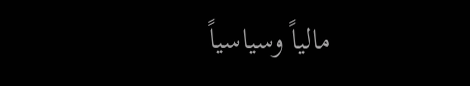مالياً وسياسياً